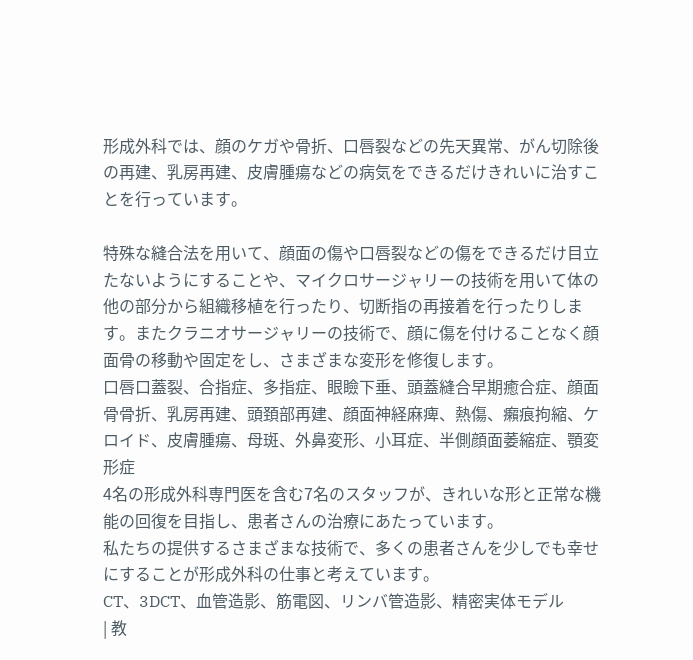形成外科では、顔のケガや骨折、口唇裂などの先天異常、がん切除後の再建、乳房再建、皮膚腫瘍などの病気をできるだけきれいに治すことを行っています。

特殊な縫合法を用いて、顔面の傷や口唇裂などの傷をできるだけ目立たないようにすることや、マイクロサージャリーの技術を用いて体の他の部分から組織移植を行ったり、切断指の再接着を行ったりします。またクラニオサージャリーの技術で、顔に傷を付けることなく顔面骨の移動や固定をし、さまざまな変形を修復します。
口唇口蓋裂、合指症、多指症、眼瞼下垂、頭蓋縫合早期癒合症、顔面骨骨折、乳房再建、頭頚部再建、顔面神経麻痺、熱傷、癩痕拘縮、ケロイド、皮膚腫瘍、母斑、外鼻変形、小耳症、半側顔面萎縮症、顎変形症
4名の形成外科専門医を含む7名のスタッフが、きれいな形と正常な機能の回復を目指し、患者さんの治療にあたっています。
私たちの提供するさまざまな技術で、多くの患者さんを少しでも幸せにすることが形成外科の仕事と考えています。
CT、3DCT、血管造影、筋電図、リンバ管造影、精密実体モデル
| 教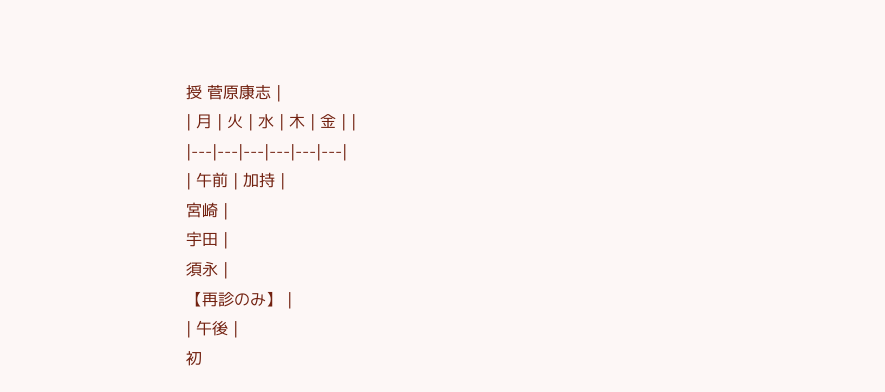授 菅原康志 |
| 月 | 火 | 水 | 木 | 金 | |
|---|---|---|---|---|---|
| 午前 | 加持 |
宮崎 |
宇田 |
須永 |
【再診のみ】 |
| 午後 |
初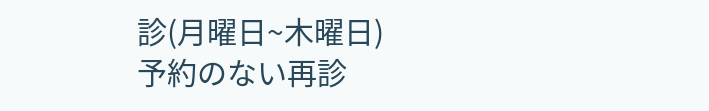診(月曜日~木曜日)
予約のない再診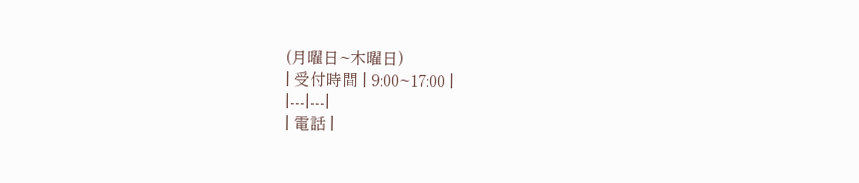(月曜日~木曜日)
| 受付時間 | 9:00~17:00 |
|---|---|
| 電話 |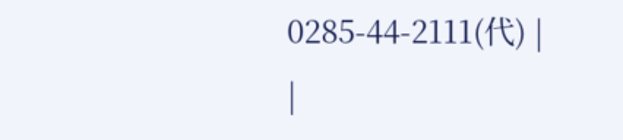0285-44-2111(代) |
|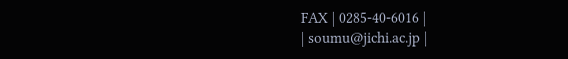FAX | 0285-40-6016 |
| soumu@jichi.ac.jp |